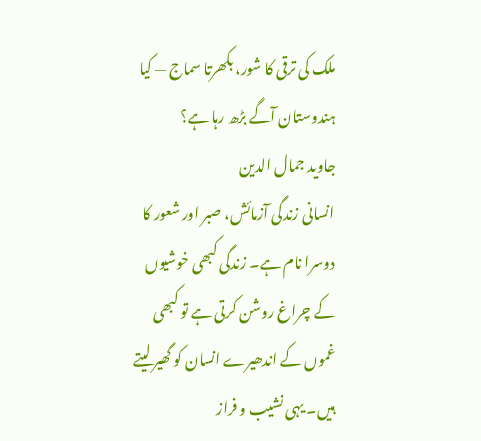ملک کی ترقی کا شور، بکھرتا سماج — کیا ہندوستان آگے بڑھ رہا ہے؟
جاوید جمال الدین
انسانی زندگی آزمائش، صبر اور شعور کا دوسرا نام ہے۔ زندگی کبھی خوشیوں کے چراغ روشن کرتی ہے تو کبھی غموں کے اندھیرے انسان کو گھیر لیتے ہیں۔ یہی نشیب و فراز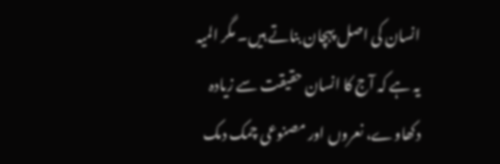انسان کی اصل پہچان بناتے ہیں۔ مگر المیہ یہ ہے کہ آج کا انسان حقیقت سے زیادہ دکھاوے، نعروں اور مصنوعی چمک دمک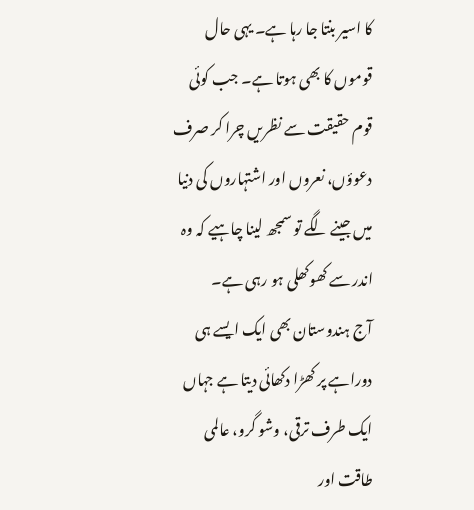کا اسیر بنتا جا رہا ہے۔ یہی حال قوموں کا بھی ہوتا ہے۔ جب کوئی قوم حقیقت سے نظریں چرا کر صرف دعوؤں، نعروں اور اشتہاروں کی دنیا میں جینے لگے تو سمجھ لینا چاہیے کہ وہ اندر سے کھوکھلی ہو رہی ہے۔
آج ہندوستان بھی ایک ایسے ہی دوراہے پر کھڑا دکھائی دیتا ہے جہاں ایک طرف ترقی، وشو گرو، عالمی طاقت اور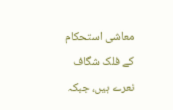معاشی استحکام کے فلک شگاف نعرے ہیں، جبکہ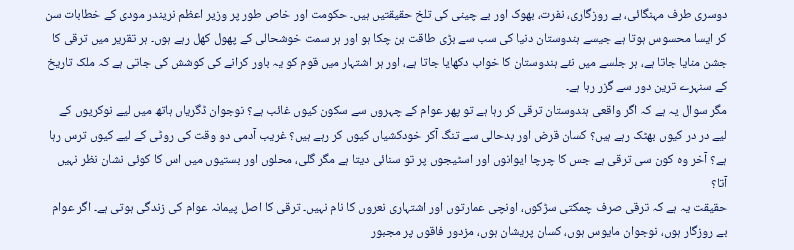دوسری طرف مہنگائی، بے روزگاری، نفرت، بھوک اور بے چینی کی تلخ حقیقتیں ہیں۔ حکومت اور خاص طور پر وزیر اعظم نریندر مودی کے خطابات سن کر ایسا محسوس ہوتا ہے جیسے ہندوستان دنیا کی سب سے بڑی طاقت بن چکا ہو اور ہر سمت خوشحالی کے پھول کھل رہے ہوں۔ ہر تقریر میں ترقی کا جشن منایا جاتا ہے، ہر جلسے میں نئے ہندوستان کا خواب دکھایا جاتا ہے، اور ہر اشتہار میں قوم کو یہ باور کرانے کی کوشش کی جاتی ہے کہ ملک تاریخ کے سنہرے ترین دور سے گزر رہا ہے۔
مگر سوال یہ ہے کہ اگر واقعی ہندوستان ترقی کر رہا ہے تو پھر عوام کے چہروں سے سکون کیوں غائب ہے؟ نوجوان ڈگریاں ہاتھ میں لیے نوکریوں کے لیے در در کیوں بھٹک رہے ہیں؟ کسان قرض اور بدحالی سے تنگ آکر خودکشیاں کیوں کر رہے ہیں؟ غریب آدمی دو وقت کی روٹی کے لیے کیوں ترس رہا ہے؟ آخر وہ کون سی ترقی ہے جس کا چرچا ایوانوں اور اسٹیجوں پر تو سنائی دیتا ہے مگر گلی، محلوں اور بستیوں میں اس کا کوئی نشان نظر نہیں آتا؟
حقیقت یہ ہے کہ ترقی صرف چمکتی سڑکوں، اونچی عمارتوں اور اشتہاری نعروں کا نام نہیں۔ ترقی کا اصل پیمانہ عوام کی زندگی ہوتی ہے۔ اگر عوام بے روزگار ہوں، نوجوان مایوس ہوں، کسان پریشان ہوں، مزدور فاقوں پر مجبور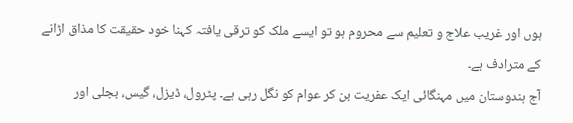ہوں اور غریب علاج و تعلیم سے محروم ہو تو ایسے ملک کو ترقی یافتہ کہنا خود حقیقت کا مذاق اڑانے کے مترادف ہے۔
آج ہندوستان میں مہنگائی ایک عفریت بن کر عوام کو نگل رہی ہے۔ پٹرول، ڈیزل، گیس، بجلی اور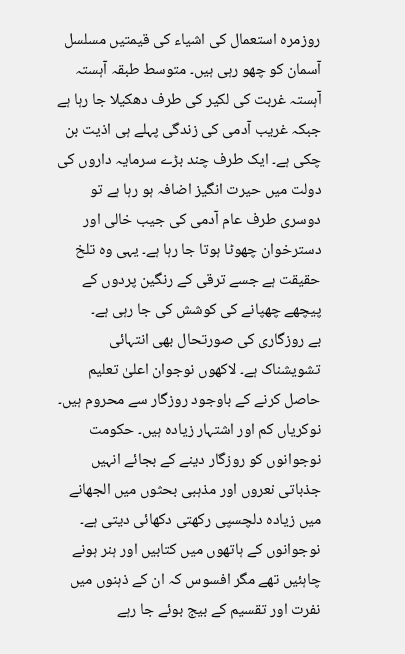روزمرہ استعمال کی اشیاء کی قیمتیں مسلسل آسمان کو چھو رہی ہیں۔ متوسط طبقہ آہستہ آہستہ غربت کی لکیر کی طرف دھکیلا جا رہا ہے جبکہ غریب آدمی کی زندگی پہلے ہی اذیت بن چکی ہے۔ ایک طرف چند بڑے سرمایہ داروں کی دولت میں حیرت انگیز اضافہ ہو رہا ہے تو دوسری طرف عام آدمی کی جیب خالی اور دسترخوان چھوٹا ہوتا جا رہا ہے۔ یہی وہ تلخ حقیقت ہے جسے ترقی کے رنگین پردوں کے پیچھے چھپانے کی کوشش کی جا رہی ہے۔
بے روزگاری کی صورتحال بھی انتہائی تشویشناک ہے۔ لاکھوں نوجوان اعلیٰ تعلیم حاصل کرنے کے باوجود روزگار سے محروم ہیں۔ نوکریاں کم اور اشتہار زیادہ ہیں۔ حکومت نوجوانوں کو روزگار دینے کے بجائے انہیں جذباتی نعروں اور مذہبی بحثوں میں الجھانے میں زیادہ دلچسپی رکھتی دکھائی دیتی ہے۔ نوجوانوں کے ہاتھوں میں کتابیں اور ہنر ہونے چاہئیں تھے مگر افسوس کہ ان کے ذہنوں میں نفرت اور تقسیم کے بیج بوئے جا رہے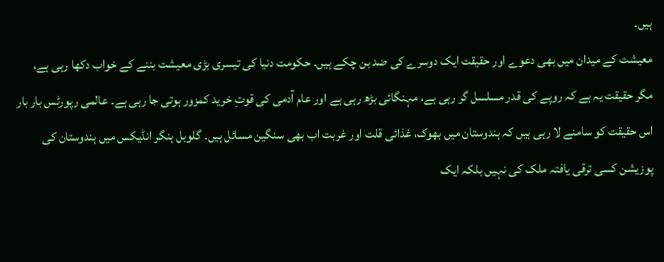ہیں۔
معیشت کے میدان میں بھی دعوے اور حقیقت ایک دوسرے کی ضد بن چکے ہیں۔ حکومت دنیا کی تیسری بڑی معیشت بننے کے خواب دکھا رہی ہے، مگر حقیقت یہ ہے کہ روپے کی قدر مسلسل گر رہی ہے، مہنگائی بڑھ رہی ہے اور عام آدمی کی قوتِ خرید کمزور ہوتی جا رہی ہے۔ عالمی رپورٹس بار بار اس حقیقت کو سامنے لا رہی ہیں کہ ہندوستان میں بھوک، غذائی قلت اور غربت اب بھی سنگین مسائل ہیں۔ گلوبل ہنگر انڈیکس میں ہندوستان کی پوزیشن کسی ترقی یافتہ ملک کی نہیں بلکہ ایک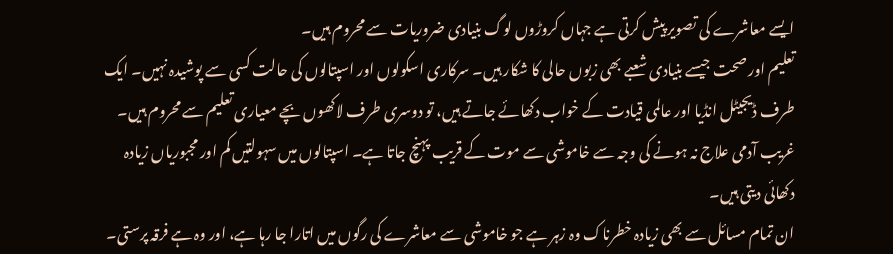ایسے معاشرے کی تصویر پیش کرتی ہے جہاں کروڑوں لوگ بنیادی ضروریات سے محروم ہیں۔
تعلیم اور صحت جیسے بنیادی شعبے بھی زبوں حالی کا شکار ہیں۔ سرکاری اسکولوں اور اسپتالوں کی حالت کسی سے پوشیدہ نہیں۔ ایک طرف ڈیجیٹل انڈیا اور عالمی قیادت کے خواب دکھائے جاتے ہیں، تو دوسری طرف لاکھوں بچے معیاری تعلیم سے محروم ہیں۔ غریب آدمی علاج نہ ہونے کی وجہ سے خاموشی سے موت کے قریب پہنچ جاتا ہے۔ اسپتالوں میں سہولتیں کم اور مجبوریاں زیادہ دکھائی دیتی ہیں۔
ان تمام مسائل سے بھی زیادہ خطرناک وہ زہر ہے جو خاموشی سے معاشرے کی رگوں میں اتارا جا رہا ہے، اور وہ ہے فرقہ پرستی۔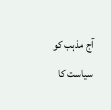آج مذہب کو سیاست کا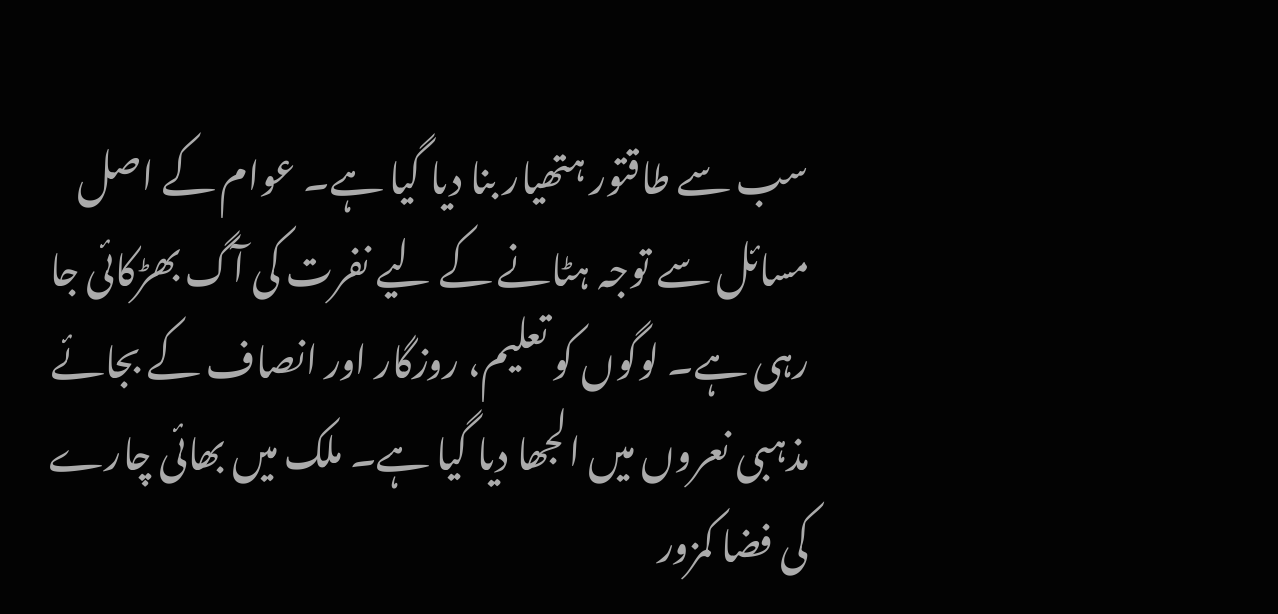سب سے طاقتور ہتھیار بنا دیا گیا ہے۔ عوام کے اصل مسائل سے توجہ ہٹانے کے لیے نفرت کی آگ بھڑکائی جا رہی ہے۔ لوگوں کو تعلیم، روزگار اور انصاف کے بجائے مذہبی نعروں میں الجھا دیا گیا ہے۔ ملک میں بھائی چارے کی فضا کمزور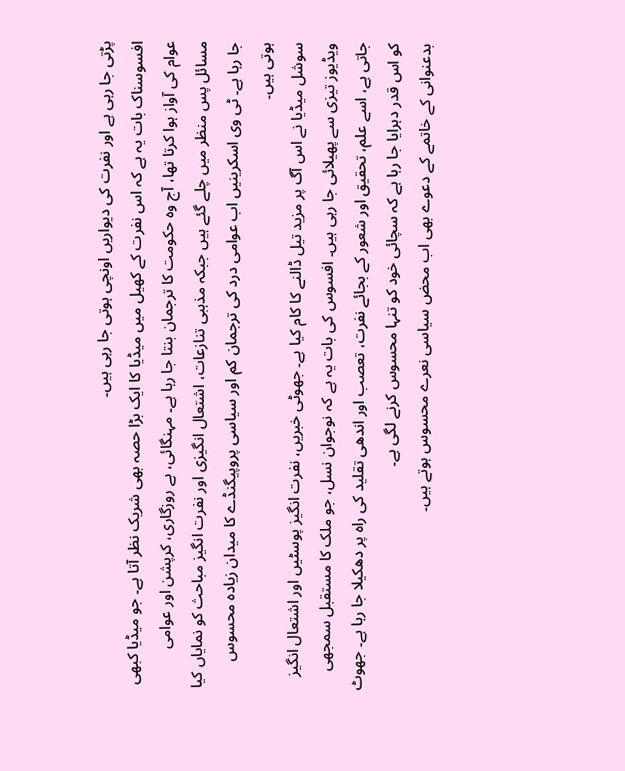پڑتی جا رہی ہے اور نفرت کی دیواریں اونچی ہوتی جا رہی ہیں۔
افسوسناک بات یہ ہے کہ اس نفرت کے کھیل میں میڈیا کا ایک بڑا حصہ بھی شریک نظر آتا ہے۔ جو میڈیا کبھی عوام کی آواز ہوا کرتا تھا، آج وہ حکومت کا ترجمان بنتا جا رہا ہے۔ مہنگائی، بے روزگاری، کرپشن اور عوامی مسائل پس منظر میں چلے گئے ہیں جبکہ مذہبی تنازعات، اشتعال انگیزی اور نفرت انگیز مباحث کو نمایاں کیا جا رہا ہے۔ ٹی وی اسکرینیں اب عوامی درد کی ترجمان کم اور سیاسی پروپیگنڈے کا میدان زیادہ محسوس ہوتی ہیں۔
سوشل میڈیا نے اس آگ پر مزید تیل ڈالنے کا کام کیا ہے۔ جھوٹی خبریں، نفرت انگیز پوسٹیں اور اشتعال انگیز ویڈیوز تیزی سے پھیلائی جا رہی ہیں۔ افسوس کی بات یہ ہے کہ نوجوان نسل، جو ملک کا مستقبل سمجھی جاتی ہے، اسے علم، تحقیق اور شعور کے بجائے نفرت، تعصب اور اندھی تقلید کی راہ پر دھکیلا جا رہا ہے۔ جھوٹ کو اس قدر دہرایا جا رہا ہے کہ سچائی خود کو تنہا محسوس کرنے لگی ہے۔
بدعنوانی کے خاتمے کے دعوے بھی اب محض سیاسی نعرے محسوس ہوتے ہیں۔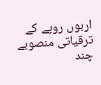اربوں روپے کے ترقیاتی منصوبے چند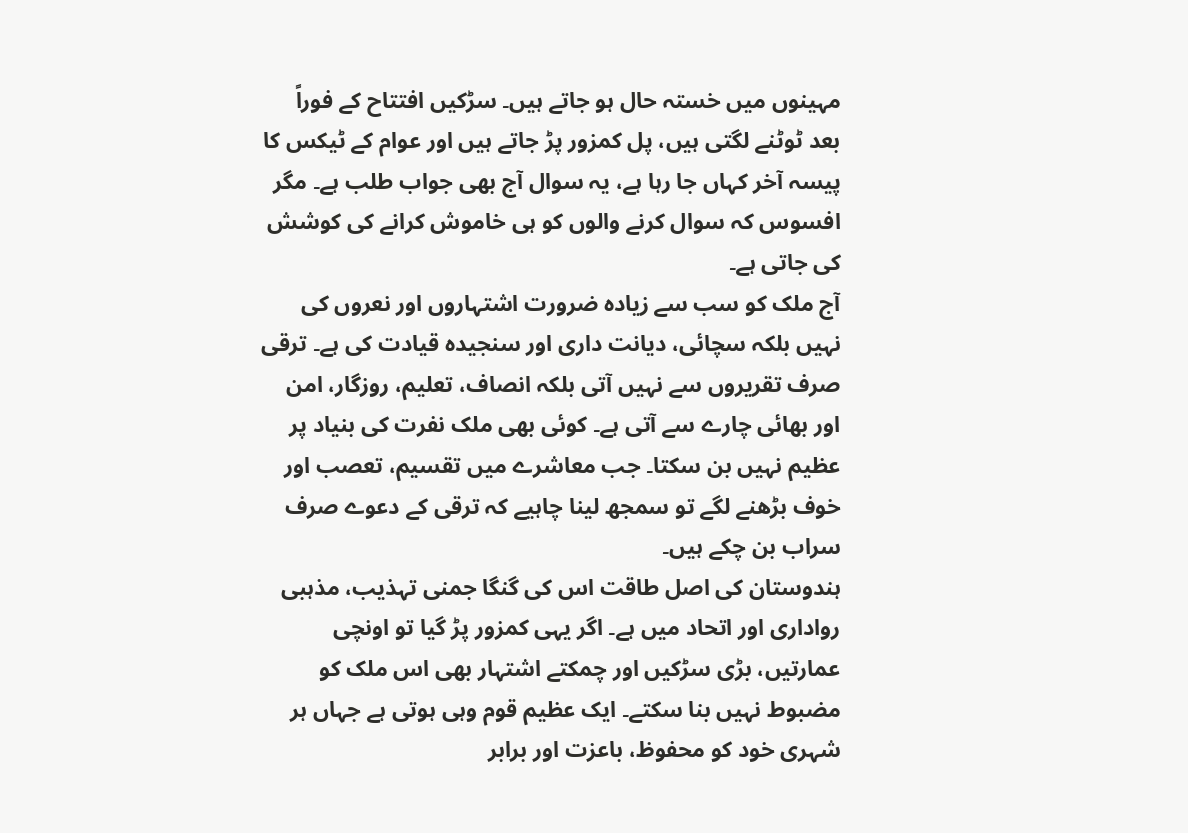مہینوں میں خستہ حال ہو جاتے ہیں۔ سڑکیں افتتاح کے فوراً بعد ٹوٹنے لگتی ہیں، پل کمزور پڑ جاتے ہیں اور عوام کے ٹیکس کا پیسہ آخر کہاں جا رہا ہے، یہ سوال آج بھی جواب طلب ہے۔ مگر افسوس کہ سوال کرنے والوں کو ہی خاموش کرانے کی کوشش کی جاتی ہے۔
آج ملک کو سب سے زیادہ ضرورت اشتہاروں اور نعروں کی نہیں بلکہ سچائی، دیانت داری اور سنجیدہ قیادت کی ہے۔ ترقی صرف تقریروں سے نہیں آتی بلکہ انصاف، تعلیم، روزگار، امن اور بھائی چارے سے آتی ہے۔ کوئی بھی ملک نفرت کی بنیاد پر عظیم نہیں بن سکتا۔ جب معاشرے میں تقسیم، تعصب اور خوف بڑھنے لگے تو سمجھ لینا چاہیے کہ ترقی کے دعوے صرف سراب بن چکے ہیں۔
ہندوستان کی اصل طاقت اس کی گنگا جمنی تہذیب، مذہبی رواداری اور اتحاد میں ہے۔ اگر یہی کمزور پڑ گیا تو اونچی عمارتیں، بڑی سڑکیں اور چمکتے اشتہار بھی اس ملک کو مضبوط نہیں بنا سکتے۔ ایک عظیم قوم وہی ہوتی ہے جہاں ہر شہری خود کو محفوظ، باعزت اور برابر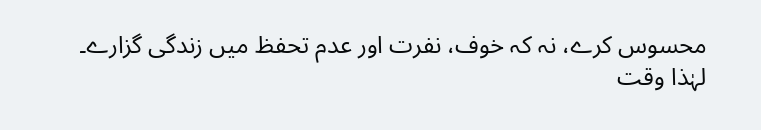محسوس کرے، نہ کہ خوف، نفرت اور عدم تحفظ میں زندگی گزارے۔
لہٰذا وقت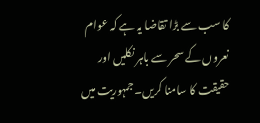کا سب سے بڑا تقاضا یہ ہے کہ عوام نعروں کے سحر سے باہر نکلیں اور حقیقت کا سامنا کریں۔ جمہوریت میں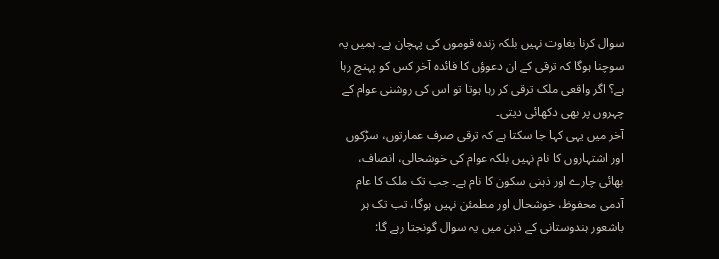سوال کرنا بغاوت نہیں بلکہ زندہ قوموں کی پہچان ہے۔ ہمیں یہ سوچنا ہوگا کہ ترقی کے ان دعوؤں کا فائدہ آخر کس کو پہنچ رہا ہے؟ اگر واقعی ملک ترقی کر رہا ہوتا تو اس کی روشنی عوام کے چہروں پر بھی دکھائی دیتی۔
آخر میں یہی کہا جا سکتا ہے کہ ترقی صرف عمارتوں، سڑکوں اور اشتہاروں کا نام نہیں بلکہ عوام کی خوشحالی، انصاف، بھائی چارے اور ذہنی سکون کا نام ہے۔ جب تک ملک کا عام آدمی محفوظ، خوشحال اور مطمئن نہیں ہوگا، تب تک ہر باشعور ہندوستانی کے ذہن میں یہ سوال گونجتا رہے گا: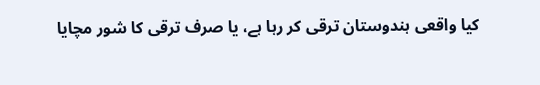کیا واقعی ہندوستان ترقی کر رہا ہے، یا صرف ترقی کا شور مچایا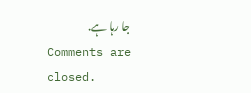جا رہا ہے.
Comments are closed.